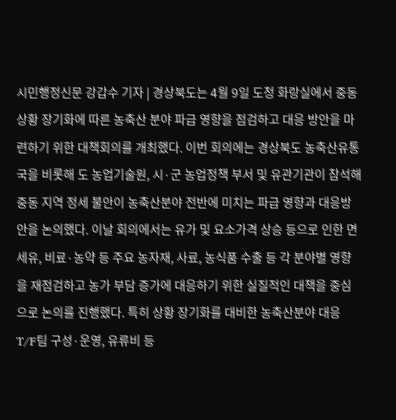시민행정신문 강갑수 기자 | 경상북도는 4월 9일 도청 화랑실에서 중동상황 장기화에 따른 농축산 분야 파급 영향을 점검하고 대응 방안을 마련하기 위한 대책회의를 개최했다. 이번 회의에는 경상북도 농축산유통국을 비롯해 도 농업기술원, 시·군 농업정책 부서 및 유관기관이 참석해 중동 지역 정세 불안이 농축산분야 전반에 미치는 파급 영향과 대응방안을 논의했다. 이날 회의에서는 유가 및 요소가격 상승 등으로 인한 면세유, 비료·농약 등 주요 농자재, 사료, 농식품 수출 등 각 분야별 영향을 재점검하고 농가 부담 증가에 대응하기 위한 실질적인 대책을 중심으로 논의를 진행했다. 특히 상황 장기화를 대비한 농축산분야 대응 T/F팀 구성·운영, 유류비 등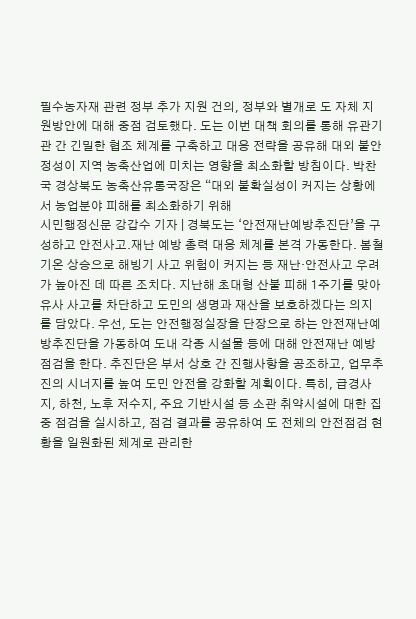필수농자재 관련 정부 추가 지원 건의, 정부와 별개로 도 자체 지원방안에 대해 중점 검토했다. 도는 이번 대책 회의를 통해 유관기관 간 긴밀한 협조 체계를 구축하고 대응 전략을 공유해 대외 불안정성이 지역 농축산업에 미치는 영향을 최소화할 방침이다. 박찬국 경상북도 농축산유통국장은 “대외 불확실성이 커지는 상황에서 농업분야 피해를 최소화하기 위해
시민행정신문 강갑수 기자 | 경북도는 ‘안전재난예방추진단’을 구성하고 안전사고․재난 예방 총력 대응 체계를 본격 가동한다. 봄철 기온 상승으로 해빙기 사고 위험이 커지는 등 재난·안전사고 우려가 높아진 데 따른 조치다. 지난해 초대형 산불 피해 1주기를 맞아 유사 사고를 차단하고 도민의 생명과 재산을 보호하겠다는 의지를 담았다. 우선, 도는 안전행정실장을 단장으로 하는 안전재난예방추진단을 가동하여 도내 각종 시설물 등에 대해 안전재난 예방점검을 한다. 추진단은 부서 상호 간 진행사항을 공조하고, 업무추진의 시너지를 높여 도민 안전을 강화할 계획이다. 특히, 급경사지, 하천, 노후 저수지, 주요 기반시설 등 소관 취약시설에 대한 집중 점검을 실시하고, 점검 결과를 공유하여 도 전체의 안전점검 현황을 일원화된 체계로 관리한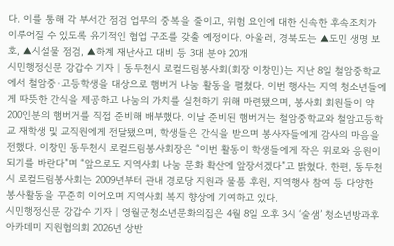다. 이를 통해 각 부서간 점검 업무의 중복을 줄이고, 위험 요인에 대한 신속한 후속조치가 이루어질 수 있도록 유기적인 협업 구조를 갖출 예정이다. 아울러, 경북도는 ▲도민 생명 보호, ▲시설물 점검, ▲하계 재난사고 대비 등 3대 분야 20개
시민행정신문 강갑수 기자 | 동두천시 로컬드림봉사회(회장 이창민)는 지난 8일 철암중학교에서 철암중·고등학생을 대상으로 햄버거 나눔 활동을 펼쳤다. 이번 행사는 지역 청소년들에게 따뜻한 간식을 제공하고 나눔의 가치를 실천하기 위해 마련됐으며, 봉사회 회원들이 약 200인분의 햄버거를 직접 준비해 배부했다. 이날 준비된 햄버거는 철암중학교와 철암고등학교 재학생 및 교직원에게 전달됐으며, 학생들은 간식을 받으며 봉사자들에게 감사의 마음을 전했다. 이창민 동두천시 로컬드림봉사회장은 “이번 활동이 학생들에게 작은 위로와 응원이 되기를 바란다”며 “앞으로도 지역사회 나눔 문화 확산에 앞장서겠다”고 밝혔다. 한편, 동두천시 로컬드림봉사회는 2009년부터 관내 경로당 지원과 물품 후원, 지역행사 참여 등 다양한 봉사활동을 꾸준히 이어오며 지역사회 복지 향상에 기여하고 있다.
시민행정신문 강갑수 기자 | 영월군청소년문화의집은 4월 8일 오후 3시 ‘술샘’ 청소년방과후아카데미 지원협의회 2026년 상반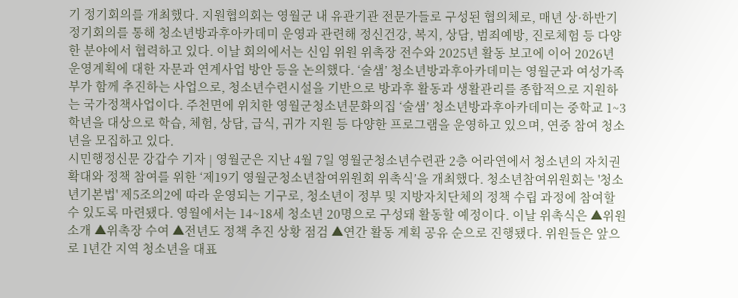기 정기회의를 개최했다. 지원협의회는 영월군 내 유관기관 전문가들로 구성된 협의체로, 매년 상·하반기 정기회의를 통해 청소년방과후아카데미 운영과 관련해 정신건강, 복지, 상담, 범죄예방, 진로체험 등 다양한 분야에서 협력하고 있다. 이날 회의에서는 신임 위원 위촉장 전수와 2025년 활동 보고에 이어 2026년 운영계획에 대한 자문과 연계사업 방안 등을 논의했다. ‘술샘’ 청소년방과후아카데미는 영월군과 여성가족부가 함께 추진하는 사업으로, 청소년수련시설을 기반으로 방과후 활동과 생활관리를 종합적으로 지원하는 국가정책사업이다. 주천면에 위치한 영월군청소년문화의집 ‘술샘’ 청소년방과후아카데미는 중학교 1~3학년을 대상으로 학습, 체험, 상담, 급식, 귀가 지원 등 다양한 프로그램을 운영하고 있으며, 연중 참여 청소년을 모집하고 있다.
시민행정신문 강갑수 기자 | 영월군은 지난 4월 7일 영월군청소년수련관 2층 어라연에서 청소년의 자치권 확대와 정책 참여를 위한 ‘제19기 영월군청소년참여위원회 위촉식’을 개최했다. 청소년참여위원회는 '청소년기본법' 제5조의2에 따라 운영되는 기구로, 청소년이 정부 및 지방자치단체의 정책 수립 과정에 참여할 수 있도록 마련됐다. 영월에서는 14~18세 청소년 20명으로 구성돼 활동할 예정이다. 이날 위촉식은 ▲위원 소개 ▲위촉장 수여 ▲전년도 정책 추진 상황 점검 ▲연간 활동 계획 공유 순으로 진행됐다. 위원들은 앞으로 1년간 지역 청소년을 대표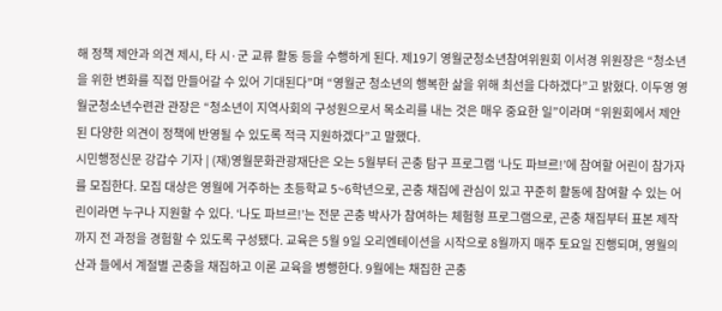해 정책 제안과 의견 제시, 타 시·군 교류 활동 등을 수행하게 된다. 제19기 영월군청소년참여위원회 이서경 위원장은 “청소년을 위한 변화를 직접 만들어갈 수 있어 기대된다”며 “영월군 청소년의 행복한 삶을 위해 최선을 다하겠다”고 밝혔다. 이두영 영월군청소년수련관 관장은 “청소년이 지역사회의 구성원으로서 목소리를 내는 것은 매우 중요한 일”이라며 “위원회에서 제안된 다양한 의견이 정책에 반영될 수 있도록 적극 지원하겠다”고 말했다.
시민행정신문 강갑수 기자 | (재)영월문화관광재단은 오는 5월부터 곤충 탐구 프로그램 ‘나도 파브르!’에 참여할 어린이 참가자를 모집한다. 모집 대상은 영월에 거주하는 초등학교 5~6학년으로, 곤충 채집에 관심이 있고 꾸준히 활동에 참여할 수 있는 어린이라면 누구나 지원할 수 있다. ‘나도 파브르!’는 전문 곤충 박사가 참여하는 체험형 프로그램으로, 곤충 채집부터 표본 제작까지 전 과정을 경험할 수 있도록 구성됐다. 교육은 5월 9일 오리엔테이션을 시작으로 8월까지 매주 토요일 진행되며, 영월의 산과 들에서 계절별 곤충을 채집하고 이론 교육을 병행한다. 9월에는 채집한 곤충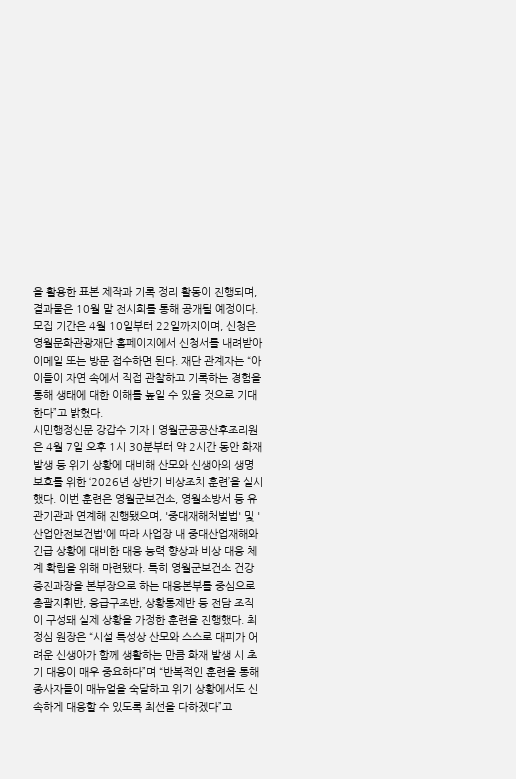을 활용한 표본 제작과 기록 정리 활동이 진행되며, 결과물은 10월 말 전시회를 통해 공개될 예정이다. 모집 기간은 4월 10일부터 22일까지이며, 신청은 영월문화관광재단 홈페이지에서 신청서를 내려받아 이메일 또는 방문 접수하면 된다. 재단 관계자는 “아이들이 자연 속에서 직접 관찰하고 기록하는 경험을 통해 생태에 대한 이해를 높일 수 있을 것으로 기대한다”고 밝혔다.
시민행정신문 강갑수 기자 | 영월군공공산후조리원은 4월 7일 오후 1시 30분부터 약 2시간 동안 화재 발생 등 위기 상황에 대비해 산모와 신생아의 생명 보호를 위한 ‘2026년 상반기 비상조치 훈련’을 실시했다. 이번 훈련은 영월군보건소, 영월소방서 등 유관기관과 연계해 진행됐으며, '중대재해처벌법' 및 '산업안전보건법'에 따라 사업장 내 중대산업재해와 긴급 상황에 대비한 대응 능력 향상과 비상 대응 체계 확립을 위해 마련됐다. 특히 영월군보건소 건강증진과장을 본부장으로 하는 대응본부를 중심으로 총괄지휘반, 응급구조반, 상황통제반 등 전담 조직이 구성돼 실제 상황을 가정한 훈련을 진행했다. 최정심 원장은 “시설 특성상 산모와 스스로 대피가 어려운 신생아가 함께 생활하는 만큼 화재 발생 시 초기 대응이 매우 중요하다”며 “반복적인 훈련을 통해 종사자들이 매뉴얼을 숙달하고 위기 상황에서도 신속하게 대응할 수 있도록 최선을 다하겠다”고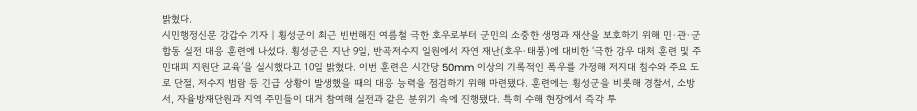밝혔다.
시민행정신문 강갑수 기자 | 횡성군이 최근 빈번해진 여름철 극한 호우로부터 군민의 소중한 생명과 재산을 보호하기 위해 민·관·군 합동 실전 대응 훈련에 나섰다. 횡성군은 지난 9일, 반곡저수지 일원에서 자연 재난(호우·태풍)에 대비한 ‘극한 강우 대처 훈련 및 주민대피 지원단 교육’을 실시했다고 10일 밝혔다. 이번 훈련은 시간당 50mm 이상의 기록적인 폭우를 가정해 저지대 침수와 주요 도로 단절, 저수지 범람 등 긴급 상황이 발생했을 때의 대응 능력을 점검하기 위해 마련됐다. 훈련에는 횡성군을 비롯해 경찰서, 소방서, 자율방재단원과 지역 주민들이 대거 참여해 실전과 같은 분위기 속에 진행됐다. 특히 수해 현장에서 즉각 투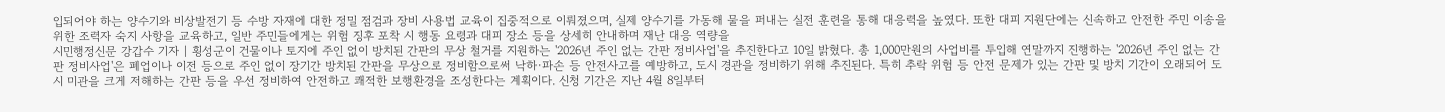입되어야 하는 양수기와 비상발전기 등 수방 자재에 대한 정밀 점검과 장비 사용법 교육이 집중적으로 이뤄졌으며, 실제 양수기를 가동해 물을 퍼내는 실전 훈련을 통해 대응력을 높였다. 또한 대피 지원단에는 신속하고 안전한 주민 이송을 위한 조력자 숙지 사항을 교육하고, 일반 주민들에게는 위험 징후 포착 시 행동 요령과 대피 장소 등을 상세히 안내하며 재난 대응 역량을
시민행정신문 강갑수 기자 | 횡성군이 건물이나 토지에 주인 없이 방치된 간판의 무상 철거를 지원하는 '2026년 주인 없는 간판 정비사업'을 추진한다고 10일 밝혔다. 총 1,000만원의 사업비를 투입해 연말까지 진행하는 '2026년 주인 없는 간판 정비사업'은 폐업이나 이전 등으로 주인 없이 장기간 방치된 간판을 무상으로 정비함으로써 낙하·파손 등 안전사고를 예방하고, 도시 경관을 정비하기 위해 추진된다. 특히 추락 위험 등 안전 문제가 있는 간판 및 방치 기간이 오래되어 도시 미관을 크게 저해하는 간판 등을 우선 정비하여 안전하고 쾌적한 보행환경을 조성한다는 계획이다. 신청 기간은 지난 4월 8일부터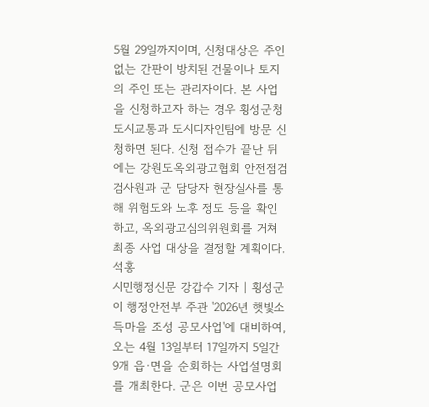5월 29일까지이며, 신청대상은 주인 없는 간판이 방치된 건물이나 토지의 주인 또는 관리자이다. 본 사업을 신청하고자 하는 경우 횡성군청 도시교통과 도시디자인팀에 방문 신청하면 된다. 신청 접수가 끝난 뒤에는 강원도옥외광고협회 안전점검검사원과 군 담당자 현장실사를 통해 위험도와 노후 정도 등을 확인하고, 옥외광고심의위원회를 거쳐 최종 사업 대상을 결정할 계획이다. 석홍
시민행정신문 강갑수 기자 | 횡성군이 행정안전부 주관 '2026년 햇빛소득마을 조성 공모사업'에 대비하여, 오는 4월 13일부터 17일까지 5일간 9개 읍·면을 순회하는 사업설명회를 개최한다. 군은 이번 공모사업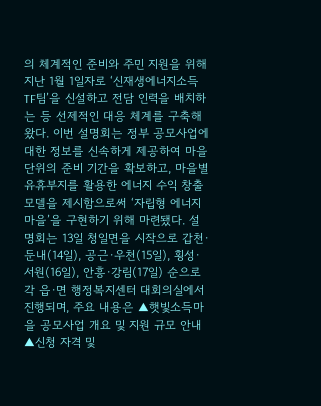의 체계적인 준비와 주민 지원을 위해 지난 1월 1일자로 ‘신재생에너지소득TF팀’을 신설하고 전담 인력을 배치하는 등 선제적인 대응 체계를 구축해 왔다. 이번 설명회는 정부 공모사업에 대한 정보를 신속하게 제공하여 마을 단위의 준비 기간을 확보하고, 마을별 유휴부지를 활용한 에너지 수익 창출 모델을 제시함으로써 ‘자립형 에너지 마을’을 구현하기 위해 마련됐다. 설명회는 13일 청일면을 시작으로 갑천·둔내(14일), 공근·우천(15일), 횡성·서원(16일), 안흥·강림(17일) 순으로 각 읍·면 행정복지센터 대회의실에서 진행되며, 주요 내용은 ▲햇빛소득마을 공모사업 개요 및 지원 규모 안내 ▲신청 자격 및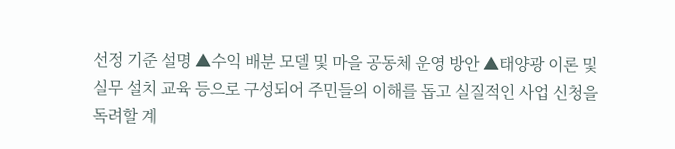선정 기준 설명 ▲수익 배분 모델 및 마을 공동체 운영 방안 ▲태양광 이론 및 실무 설치 교육 등으로 구성되어 주민들의 이해를 돕고 실질적인 사업 신청을 독려할 계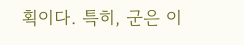획이다. 특히, 군은 이